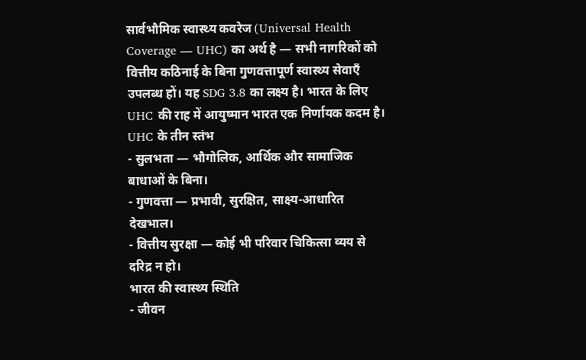सार्वभौमिक स्वास्थ्य कवरेज (Universal Health Coverage — UHC) का अर्थ है — सभी नागरिकों को वित्तीय कठिनाई के बिना गुणवत्तापूर्ण स्वास्थ्य सेवाएँ उपलब्ध हों। यह SDG 3.8 का लक्ष्य है। भारत के लिए UHC की राह में आयुष्मान भारत एक निर्णायक कदम है।
UHC के तीन स्तंभ
- सुलभता — भौगोलिक, आर्थिक और सामाजिक बाधाओं के बिना।
- गुणवत्ता — प्रभावी, सुरक्षित, साक्ष्य-आधारित देखभाल।
- वित्तीय सुरक्षा — कोई भी परिवार चिकित्सा व्यय से दरिद्र न हो।
भारत की स्वास्थ्य स्थिति
- जीवन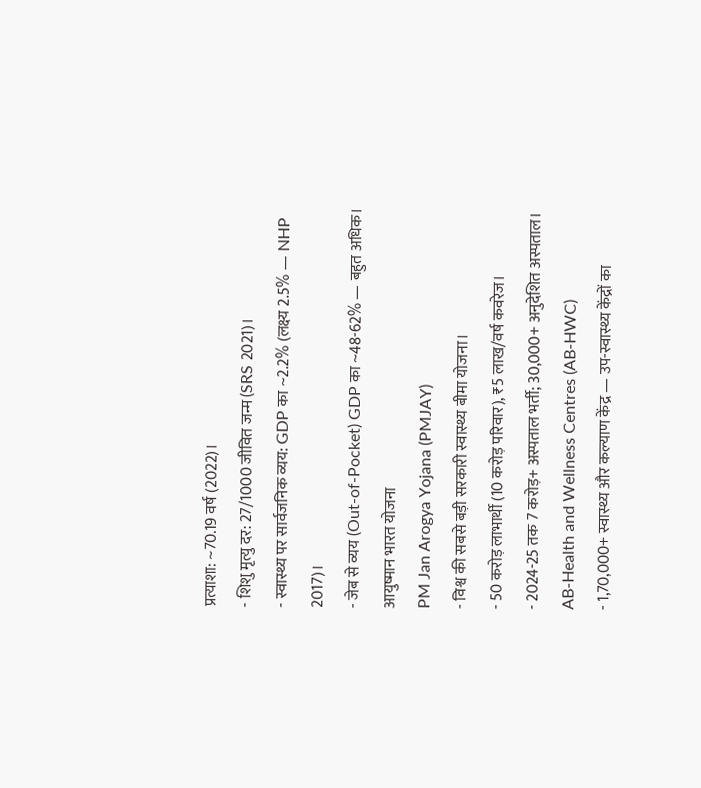प्रत्याशा: ~70.19 वर्ष (2022)।
- शिशु मृत्यु दर: 27/1000 जीवित जन्म (SRS 2021)।
- स्वास्थ्य पर सार्वजनिक व्यय: GDP का ~2.2% (लक्ष्य 2.5% — NHP 2017)।
- जेब से व्यय (Out-of-Pocket) GDP का ~48-62% — बहुत अधिक।
आयुष्मान भारत योजना
PM Jan Arogya Yojana (PMJAY)
- विश्व की सबसे बड़ी सरकारी स्वास्थ्य बीमा योजना।
- 50 करोड़ लाभार्थी (10 करोड़ परिवार), ₹5 लाख/वर्ष कवरेज।
- 2024-25 तक 7 करोड़+ अस्पताल भर्ती; 30,000+ अनुदेशित अस्पताल।
AB-Health and Wellness Centres (AB-HWC)
- 1,70,000+ स्वास्थ्य और कल्याण केंद्र — उप-स्वास्थ्य केंद्रों का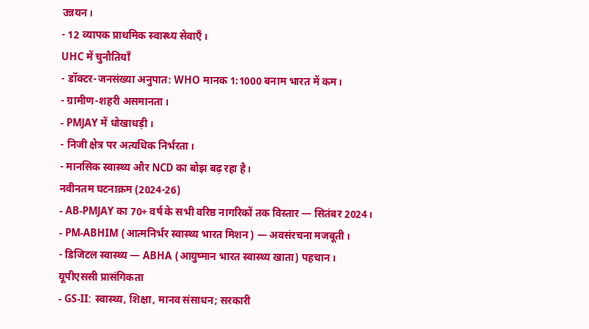उन्नयन।
- 12 व्यापक प्राथमिक स्वास्थ्य सेवाएँ।
UHC में चुनौतियाँ
- डॉक्टर-जनसंख्या अनुपात: WHO मानक 1:1000 बनाम भारत में कम।
- ग्रामीण-शहरी असमानता।
- PMJAY में धोखाधड़ी।
- निजी क्षेत्र पर अत्यधिक निर्भरता।
- मानसिक स्वास्थ्य और NCD का बोझ बढ़ रहा है।
नवीनतम घटनाक्रम (2024-26)
- AB-PMJAY का 70+ वर्ष के सभी वरिष्ठ नागरिकों तक विस्तार — सितंबर 2024।
- PM-ABHIM (आत्मनिर्भर स्वास्थ्य भारत मिशन) — अवसंरचना मजबूती।
- डिजिटल स्वास्थ्य — ABHA (आयुष्मान भारत स्वास्थ्य खाता) पहचान।
यूपीएससी प्रासंगिकता
- GS-II: स्वास्थ्य, शिक्षा, मानव संसाधन; सरकारी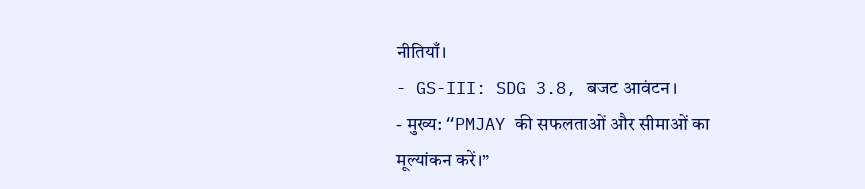नीतियाँ।
- GS-III: SDG 3.8, बजट आवंटन।
- मुख्य: “PMJAY की सफलताओं और सीमाओं का मूल्यांकन करें।”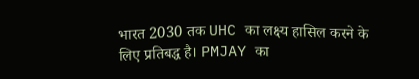भारत 2030 तक UHC का लक्ष्य हासिल करने के लिए प्रतिबद्ध है। PMJAY का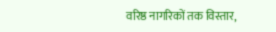वरिष्ठ नागरिकों तक विस्तार,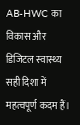AB-HWC का विकास और डिजिटल स्वास्थ्य सही दिशा में महत्वपूर्ण कदम हैं।